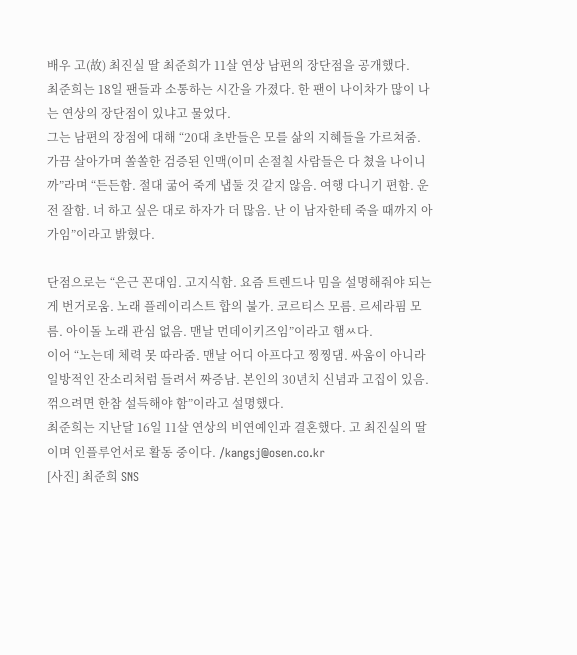배우 고(故) 최진실 딸 최준희가 11살 연상 남편의 장단점을 공개했다.
최준희는 18일 팬들과 소통하는 시간을 가졌다. 한 팬이 나이차가 많이 나는 연상의 장단점이 있냐고 물었다.
그는 남편의 장점에 대해 “20대 초반들은 모를 삶의 지혜들을 가르쳐줌. 가끔 살아가며 쏠쏠한 검증된 인맥(이미 손절칠 사람들은 다 쳤을 나이니까”라며 “든든함. 절대 굶어 죽게 냅둘 것 같지 않음. 여행 다니기 편함. 운전 잘함. 너 하고 싶은 대로 하자가 더 많음. 난 이 남자한테 죽을 때까지 아가임”이라고 밝혔다.

단점으로는 “은근 꼰대임. 고지식함. 요즘 트렌드나 밈을 설명해줘야 되는 게 번거로움. 노래 플레이리스트 합의 불가. 코르티스 모름. 르세라핌 모름. 아이돌 노래 관심 없음. 맨날 먼데이키즈임”이라고 햄ㅆ다.
이어 “노는데 체력 못 따라줌. 맨날 어디 아프다고 찡찡댐. 싸움이 아니라 일방적인 잔소리처럼 들려서 짜증남. 본인의 30년치 신념과 고집이 있음. 꺾으려면 한참 설득해야 함”이라고 설명했다.
최준희는 지난달 16일 11살 연상의 비연예인과 결혼했다. 고 최진실의 딸이며 인플루언서로 활동 중이다. /kangsj@osen.co.kr
[사진] 최준희 SNS